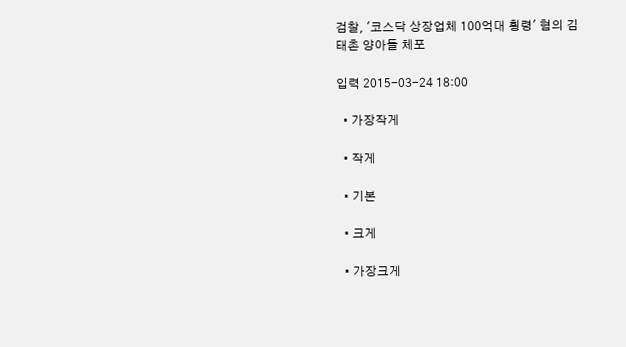검찰, '코스닥 상장업체 100억대 횡령' 혐의 김태촌 양아들 체포

입력 2015-03-24 18:00

  • 가장작게

  • 작게

  • 기본

  • 크게

  • 가장크게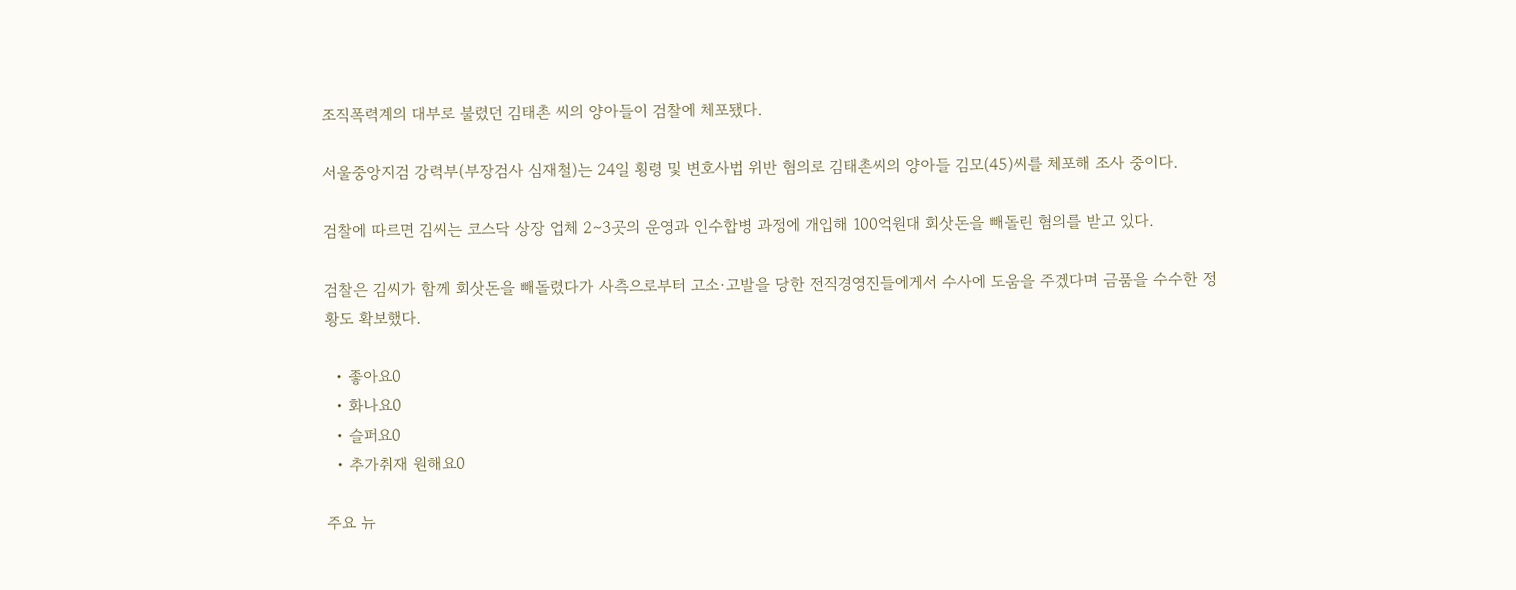조직폭력계의 대부로 불렸던 김태촌 씨의 양아들이 검찰에 체포됐다.

서울중앙지검 강력부(부장검사 심재철)는 24일 횡령 및 변호사법 위반 혐의로 김태촌씨의 양아들 김모(45)씨를 체포해 조사 중이다.

검찰에 따르면 김씨는 코스닥 상장 업체 2∼3곳의 운영과 인수합병 과정에 개입해 100억원대 회삿돈을 빼돌린 혐의를 받고 있다.

검찰은 김씨가 함께 회삿돈을 빼돌렸다가 사측으로부터 고소·고발을 당한 전직경영진들에게서 수사에 도움을 주겠다며 금품을 수수한 정황도 확보했다.

  • 좋아요0
  • 화나요0
  • 슬퍼요0
  • 추가취재 원해요0

주요 뉴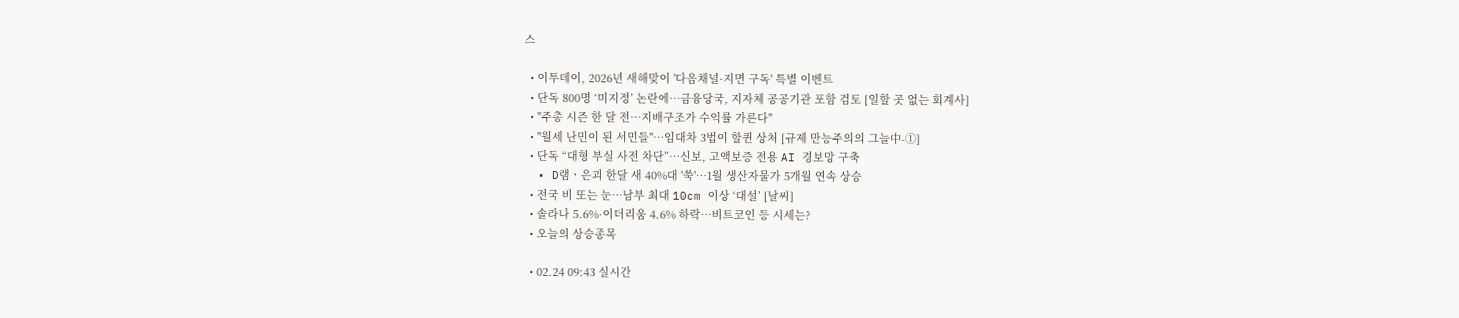스

  • 이투데이, 2026년 새해맞이 '다음채널·지면 구독' 특별 이벤트
  • 단독 800명 ‘미지정’ 논란에…금융당국, 지자체 공공기관 포함 검토 [일할 곳 없는 회계사]
  • "주총 시즌 한 달 전…지배구조가 수익률 가른다"
  • "월세 난민이 된 서민들"…임대차 3법이 할퀸 상처 [규제 만능주의의 그늘中-①]
  • 단독 “대형 부실 사전 차단”⋯신보, 고액보증 전용 AI 경보망 구축
  • D램ㆍ은괴 한달 새 40%대 '쑥'⋯1월 생산자물가 5개월 연속 상승
  • 전국 비 또는 눈…남부 최대 10cm 이상 ‘대설’ [날씨]
  • 솔라나 5.6%·이더리움 4.6% 하락…비트코인 등 시세는?
  • 오늘의 상승종목

  • 02.24 09:43 실시간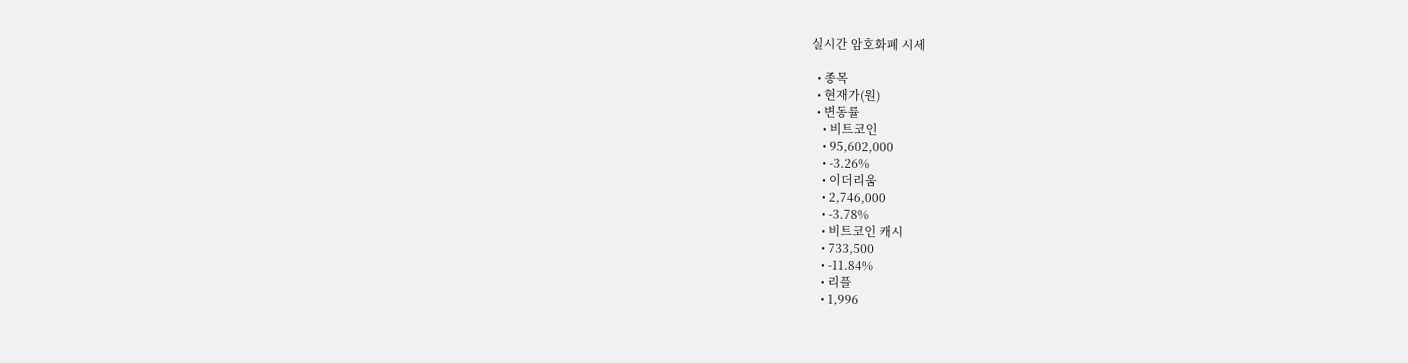실시간 암호화폐 시세

  • 종목
  • 현재가(원)
  • 변동률
    • 비트코인
    • 95,602,000
    • -3.26%
    • 이더리움
    • 2,746,000
    • -3.78%
    • 비트코인 캐시
    • 733,500
    • -11.84%
    • 리플
    • 1,996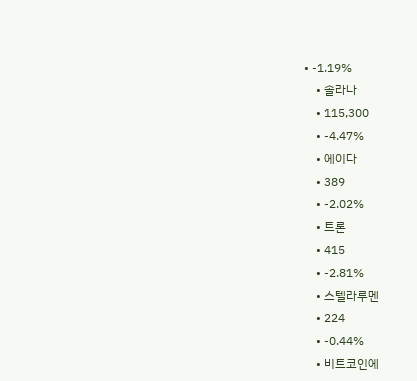• -1.19%
    • 솔라나
    • 115,300
    • -4.47%
    • 에이다
    • 389
    • -2.02%
    • 트론
    • 415
    • -2.81%
    • 스텔라루멘
    • 224
    • -0.44%
    • 비트코인에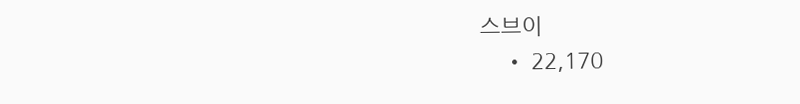스브이
    • 22,170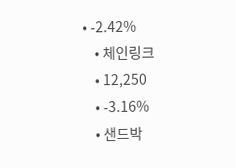• -2.42%
    • 체인링크
    • 12,250
    • -3.16%
    • 샌드박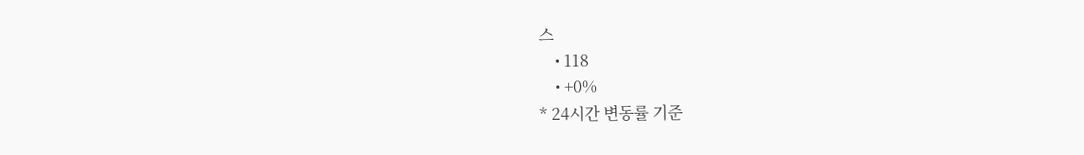스
    • 118
    • +0%
* 24시간 변동률 기준